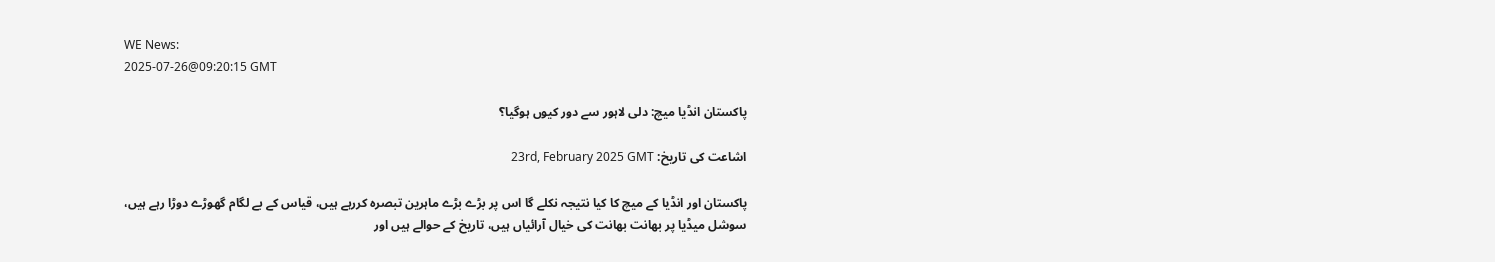WE News:
2025-07-26@09:20:15 GMT

پاکستان انڈیا میچ: دلی لاہور سے دور کیوں ہوگیا؟

اشاعت کی تاریخ: 23rd, February 2025 GMT

پاکستان اور انڈیا کے میچ کا کیا نتیجہ نکلے گا اس پر بڑے بڑے ماہرین تبصرہ کررہے ہیں، قیاس کے بے لگام گھوڑے دوڑا رہے ہیں، سوشل میڈیا پر بھانت بھانت کی خیال آرائیاں ہیں، تاریخ کے حوالے ہیں اور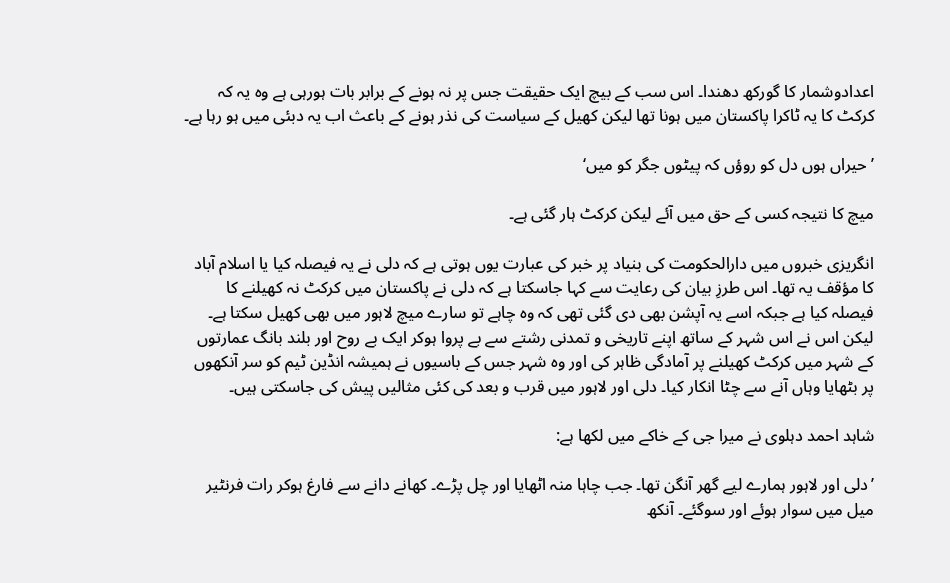اعدادوشمار کا گورکھ دھندا۔ اس سب کے بیچ ایک حقیقت جس پر نہ ہونے کے برابر بات ہورہی ہے وہ یہ کہ کرکٹ کا یہ ٹاکرا پاکستان میں ہونا تھا لیکن کھیل کے سیاست کی نذر ہونے کے باعث اب یہ دبئی میں ہو رہا ہے۔

’حیراں ہوں دل کو روؤں کہ پیٹوں جگر کو میں‘

میچ کا نتیجہ کسی کے حق میں آئے لیکن کرکٹ ہار گئی ہے۔

انگریزی خبروں میں دارالحکومت کی بنیاد پر خبر کی عبارت یوں ہوتی ہے کہ دلی نے یہ فیصلہ کیا یا اسلام آباد کا مؤقف یہ تھا۔ اس طرزِ بیان کی رعایت سے کہا جاسکتا ہے کہ دلی نے پاکستان میں کرکٹ نہ کھیلنے کا فیصلہ کیا ہے جبکہ اسے یہ آپشن بھی دی گئی تھی کہ وہ چاہے تو سارے میچ لاہور میں بھی کھیل سکتا ہے۔ لیکن اس نے اس شہر کے ساتھ اپنے تاریخی و تمدنی رشتے سے بے پروا ہوکر ایک بے روح اور بلند بانگ عمارتوں کے شہر میں کرکٹ کھیلنے پر آمادگی ظاہر کی اور وہ شہر جس کے باسیوں نے ہمیشہ انڈین ٹیم کو سر آنکھوں پر بٹھایا وہاں آنے سے چٹا انکار کیا۔ دلی اور لاہور میں قرب و بعد کی کئی مثالیں پیش کی جاسکتی ہیں۔

شاہد احمد دہلوی نے میرا جی کے خاکے میں لکھا ہے:

’دلی اور لاہور ہمارے لیے گھر آنگن تھا۔ جب چاہا منہ اٹھایا اور چل پڑے۔ کھانے دانے سے فارغ ہوکر رات فرنٹیر میل میں سوار ہوئے اور سوگئے۔ آنکھ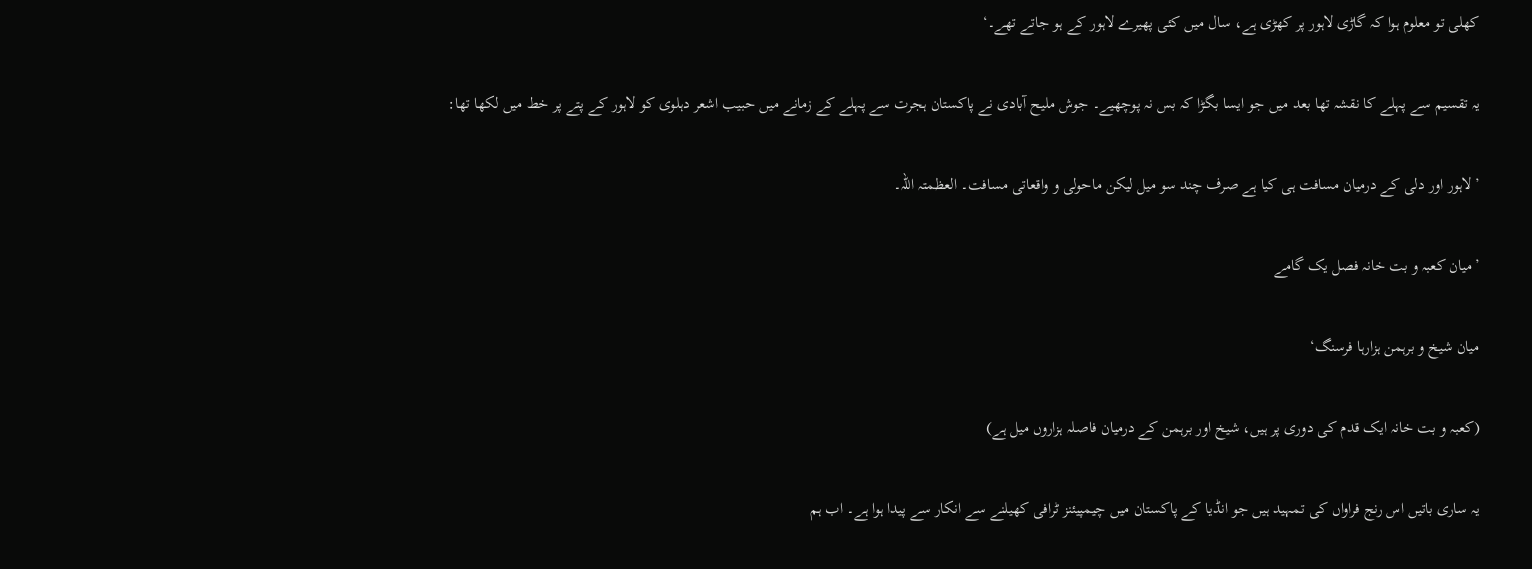کھلی تو معلوم ہوا کہ گاڑی لاہور پر کھڑی ہے، سال میں کئی پھیرے لاہور کے ہو جاتے تھے۔‘

یہ تقسیم سے پہلے کا نقشہ تھا بعد میں جو ایسا بگڑا کہ بس نہ پوچھیے۔ جوش ملیح آبادی نے پاکستان ہجرت سے پہلے کے زمانے میں حبیب اشعر دہلوی کو لاہور کے پتے پر خط میں لکھا تھا:

’لاہور اور دلی کے درمیان مسافت ہی کیا ہے صرف چند سو میل لیکن ماحولی و واقعاتی مسافت۔ العظمتہ اللہ۔

’میان کعبہ و بت خانہ فصل یک گامے

میان شیخ و برہمن ہزارہا فرسنگ‘

(کعبہ و بت خانہ ایک قدم کی دوری پر ہیں، شیخ اور برہمن کے درمیان فاصلہ ہزاروں میل ہے)

یہ ساری باتیں اس رنج فراواں کی تمہید ہیں جو انڈیا کے پاکستان میں چیمپیئنز ٹرافی کھیلنے سے انکار سے پیدا ہوا ہے۔ اب ہم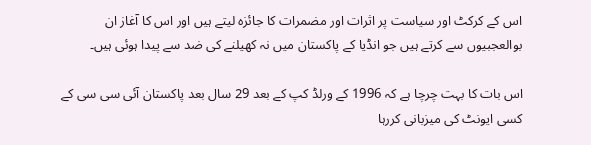اس کے کرکٹ اور سیاست پر اثرات اور مضمرات کا جائزہ لیتے ہیں اور اس کا آغاز ان بوالعجبیوں سے کرتے ہیں جو انڈیا کے پاکستان میں نہ کھیلنے کی ضد سے پیدا ہوئی ہیں۔

اس بات کا بہت چرچا ہے کہ 1996 کے ورلڈ کپ کے بعد 29 سال بعد پاکستان آئی سی سی کے کسی ایونٹ کی میزبانی کررہا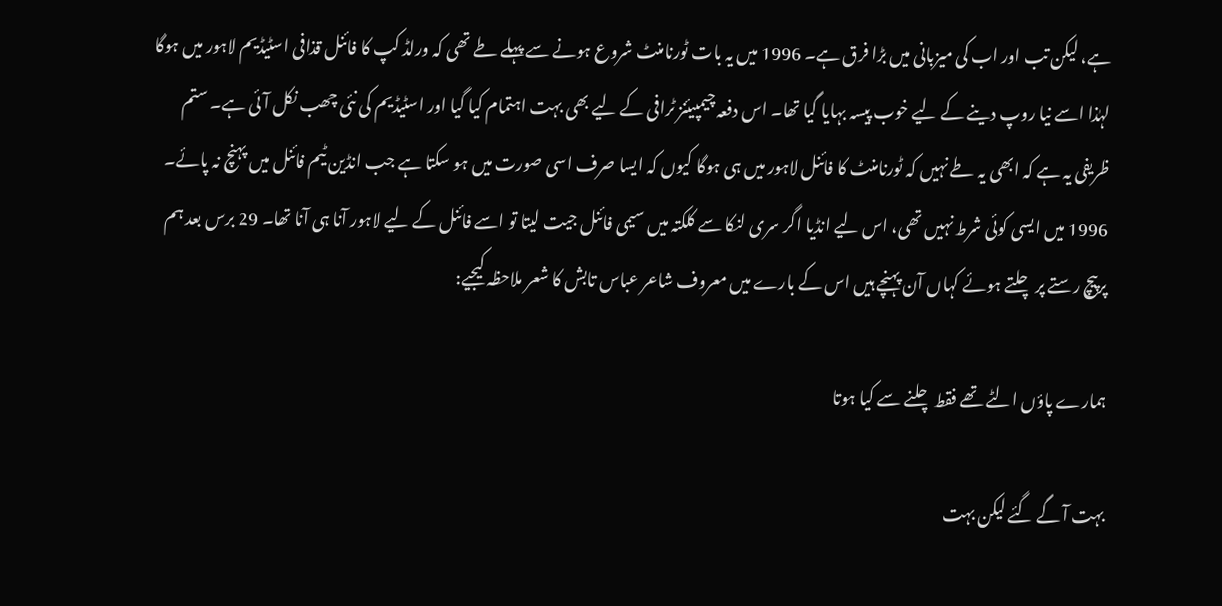ہے، لیکن تب اور اب کی میزبانی میں بڑا فرق ہے۔ 1996 میں یہ بات ٹورنامنٹ شروع ہونے سے پہلے طے تھی کہ ورلڈ کپ کا فائنل قذافی اسٹیڈیم لاہور میں ہوگا لہٰذا اسے نیا روپ دینے کے لیے خوب پیسہ بہایا گیا تھا۔ اس دفعہ چیمپیئنز ٹرافی کے لیے بھی بہت اہتمام کیا گیا اور اسٹیڈیم کی نئی چھب نکل آئی ہے۔ ستم ظریفی یہ ہے کہ ابھی یہ طے نہیں کہ ٹورنامنٹ کا فائنل لاہور میں ہی ہوگا کیوں کہ ایسا صرف اسی صورت میں ہو سکتا ہے جب انڈین ٹیم فائنل میں پہنچ نہ پائے۔ 1996 میں ایسی کوئی شرط نہیں تھی، اس لیے انڈیا اگر سری لنکا سے کلکتہ میں سیمی فائنل جیت لیتا تو اسے فائنل کے لیے لاہور آنا ہی آنا تھا۔ 29 برس بعد ہم پرپیچ رستے پر چلتے ہوئے کہاں آن پہنچے ہیں اس کے بارے میں معروف شاعر عباس تابش کا شعر ملاحظہ کیجیے:

ہمارے پاؤں الٹے تھے فقط چلنے سے کیا ہوتا

بہت آ گے گئے لیکن بہت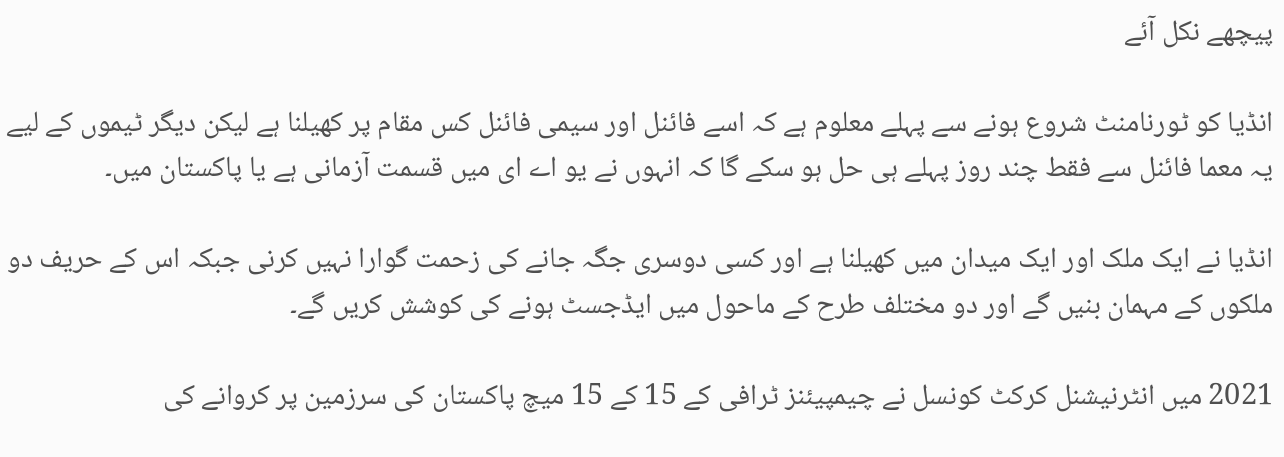پیچھے نکل آئے

انڈیا کو ٹورنامنٹ شروع ہونے سے پہلے معلوم ہے کہ اسے فائنل اور سیمی فائنل کس مقام پر کھیلنا ہے لیکن دیگر ٹیموں کے لیے یہ معما فائنل سے فقط چند روز پہلے ہی حل ہو سکے گا کہ انہوں نے یو اے ای میں قسمت آزمانی ہے یا پاکستان میں۔

انڈیا نے ایک ملک اور ایک میدان میں کھیلنا ہے اور کسی دوسری جگہ جانے کی زحمت گوارا نہیں کرنی جبکہ اس کے حریف دو ملکوں کے مہمان بنیں گے اور دو مختلف طرح کے ماحول میں ایڈجسٹ ہونے کی کوشش کریں گے۔

2021 میں انٹرنیشنل کرکٹ کونسل نے چیمپیئنز ٹرافی کے 15 کے 15 میچ پاکستان کی سرزمین پر کروانے کی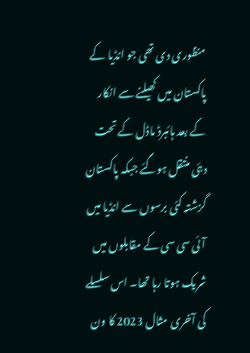منظوری دی تھی جو انڈیا کے پاکستان میں کھیلنے سے انکار کے بعد ہائبرڈ ماڈل کے تحت دبئی منتقل ہوگئے جبکہ پاکستان گزشتہ کئی برسوں سے انڈیا میں آئی سی سی کے مقابلوں میں شریک ہوتا رہا تھا۔ اس سلسلے کی آخری مثال 2023 کا ون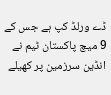ڈے ورلڈ کپ ہے جس کے 9 میچ پاکستان ٹیم نے انڈین سرزمین پر کھیلے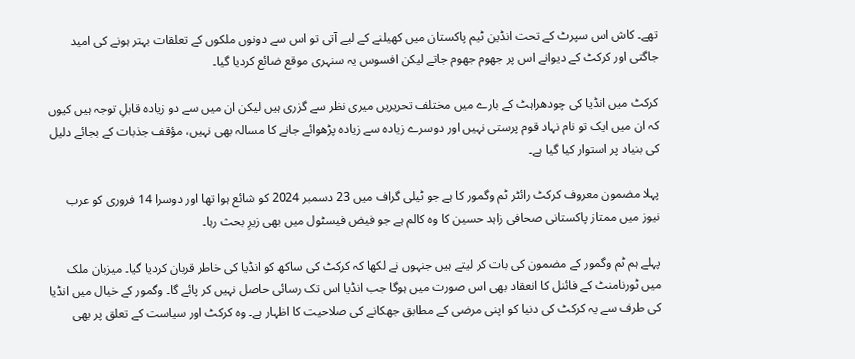تھے۔ کاش اس سپرٹ کے تحت انڈین ٹیم پاکستان میں کھیلنے کے لیے آتی تو اس سے دونوں ملکوں کے تعلقات بہتر ہونے کی امید جاگتی اور کرکٹ کے دیوانے اس پر جھوم جھوم جاتے لیکن افسوس یہ سنہری موقع ضائع کردیا گیا۔

کرکٹ میں انڈیا کی چودھراہٹ کے بارے میں مختلف تحریریں میری نظر سے گزری ہیں لیکن ان میں سے دو زیادہ قابلِ توجہ ہیں کیوں کہ ان میں ایک تو نام نہاد قوم پرستی نہیں اور دوسرے زیادہ سے زیادہ پڑھوائے جانے کا مسالہ بھی نہیں، مؤقف جذبات کے بجائے دلیل کی بنیاد پر استوار کیا گیا ہے۔

پہلا مضمون معروف کرکٹ رائٹر ٹم وگمور کا ہے جو ٹیلی گراف میں 23 دسمبر 2024 کو شائع ہوا تھا اور دوسرا 14 فروری کو عرب نیوز میں ممتاز پاکستانی صحافی زاہد حسین کا وہ کالم ہے جو فیض فیسٹول میں بھی زیرِ بحث رہا۔

پہلے ہم ٹم وگمور کے مضمون کی بات کر لیتے ہیں جنہوں نے لکھا کہ کرکٹ کی ساکھ کو انڈیا کی خاطر قربان کردیا گیا۔ میزبان ملک میں ٹورنامنٹ کے فائنل کا انعقاد بھی اس صورت میں ہوگا جب انڈیا اس تک رسائی حاصل نہیں کر پائے گا۔ وگمور کے خیال میں انڈیا کی طرف سے یہ کرکٹ کی دنیا کو اپنی مرضی کے مطابق جھکانے کی صلاحیت کا اظہار ہے۔ وہ کرکٹ اور سیاست کے تعلق پر بھی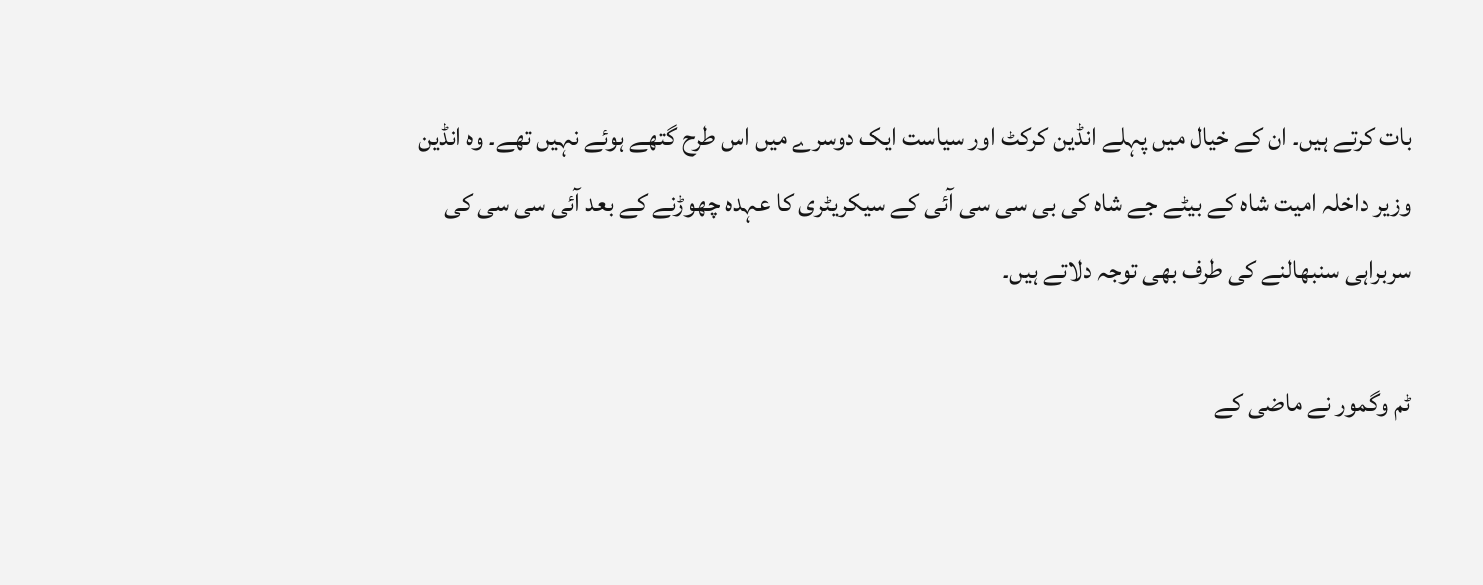بات کرتے ہیں۔ ان کے خیال میں پہلے انڈین کرکٹ اور سیاست ایک دوسرے میں اس طرح گتھے ہوئے نہیں تھے۔ وہ انڈین وزیر داخلہ امیت شاہ کے بیٹے جے شاہ کی بی سی سی آئی کے سیکریٹری کا عہدہ چھوڑنے کے بعد آئی سی سی کی سربراہی سنبھالنے کی طرف بھی توجہ دلاتے ہیں۔

ٹم وگمور نے ماضی کے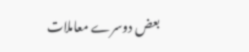بعض دوسرے معاملات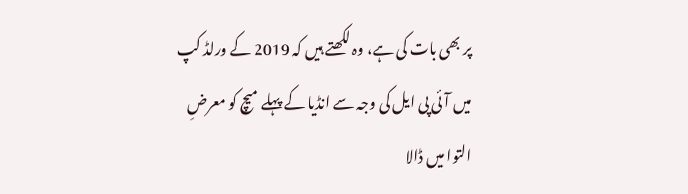پر بھی بات کی ہے، وہ لکھتے ہیں کہ 2019 کے ورلڈ کپ میں آئی پی ایل کی وجہ سے انڈیا کے پہلے میچ کو معرضِ التوا میں ڈالا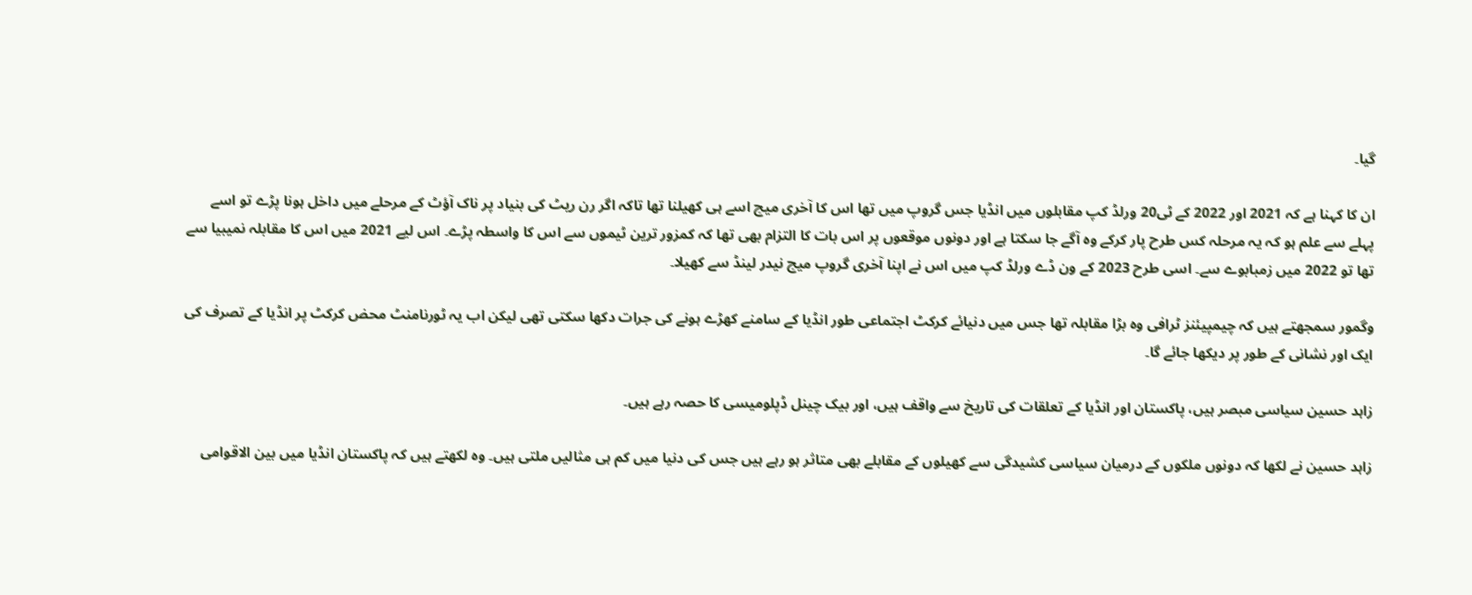گیا۔

ان کا کہنا ہے کہ 2021 اور 2022 کے ٹی20 ورلڈ کپ مقابلوں میں انڈیا جس گروپ میں تھا اس کا آخری میچ اسے ہی کھیلنا تھا تاکہ اگر رن ریٹ کی بنیاد پر ناک آؤٹ کے مرحلے میں داخل ہونا پڑے تو اسے پہلے سے علم ہو کہ یہ مرحلہ کس طرح پار کرکے وہ آگے جا سکتا ہے اور دونوں موقعوں پر اس بات کا التزام بھی تھا کہ کمزور ترین ٹیموں سے اس کا واسطہ پڑے۔ اس لیے 2021 میں اس کا مقابلہ نمیبیا سے تھا تو 2022 میں زمبابوے سے۔ اسی طرح 2023 کے ون ڈے ورلڈ کپ میں اس نے اپنا آخری گروپ میچ نیدر لینڈ سے کھیلا۔

وگمور سمجھتے ہیں کہ چیمپیئنز ٹرافی وہ بڑا مقابلہ تھا جس میں دنیائے کرکٹ اجتماعی طور انڈیا کے سامنے کھڑے ہونے کی جرات دکھا سکتی تھی لیکن اب یہ ٹورنامنٹ محض کرکٹ پر انڈیا کے تصرف کی ایک اور نشانی کے طور پر دیکھا جائے گا۔

زاہد حسین سیاسی مبصر ہیں، پاکستان اور انڈیا کے تعلقات کی تاریخ سے واقف ہیں، اور بیک چینل ڈپلومیسی کا حصہ رہے ہیں۔

زاہد حسین نے لکھا کہ دونوں ملکوں کے درمیان سیاسی کشیدگی سے کھیلوں کے مقابلے بھی متاثر ہو رہے ہیں جس کی دنیا میں کم ہی مثالیں ملتی ہیں۔ وہ لکھتے ہیں کہ پاکستان انڈیا میں بین الاقوامی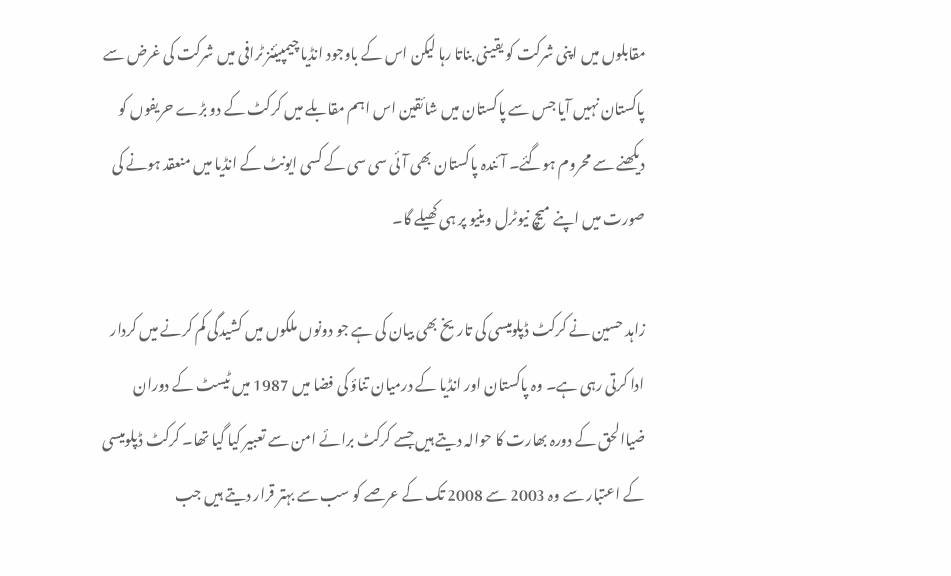مقابلوں میں اپنی شرکت کو یقینی بناتا رہا لیکن اس کے باوجود انڈیا چیمپیئنز ٹرافی میں شرکت کی غرض سے پاکستان نہیں آیا جس سے پاکستان میں شائقین اس اہم مقابلے میں کرکٹ کے دو بڑے حریفوں کو دیکھنے سے محروم ہوگئے۔ آئندہ پاکستان بھی آئی سی سی کے کسی ایونٹ کے انڈیا میں منعقد ہونے کی صورت میں اپنے میچ نیوٹرل وینیو پر ہی کھیلے گا۔

زاہد حسین نے کرکٹ ڈپلومیسی کی تاریخ بھی بیان کی ہے جو دونوں ملکوں میں کشیدگی کم کرنے میں کردار ادا کرتی رہی ہے۔ وہ پاکستان اور انڈیا کے درمیان تناؤ کی فضا میں 1987 میں ٹیسٹ کے دوران ضیاالحق کے دورہ بھارت کا حوالہ دیتے ہیں جسے کرکٹ برائے امن سے تعبیر کیا گیا تھا۔ کرکٹ ڈپلومیسی کے اعتبار سے وہ 2003 سے 2008 تک کے عرصے کو سب سے بہتر قرار دیتے ہیں جب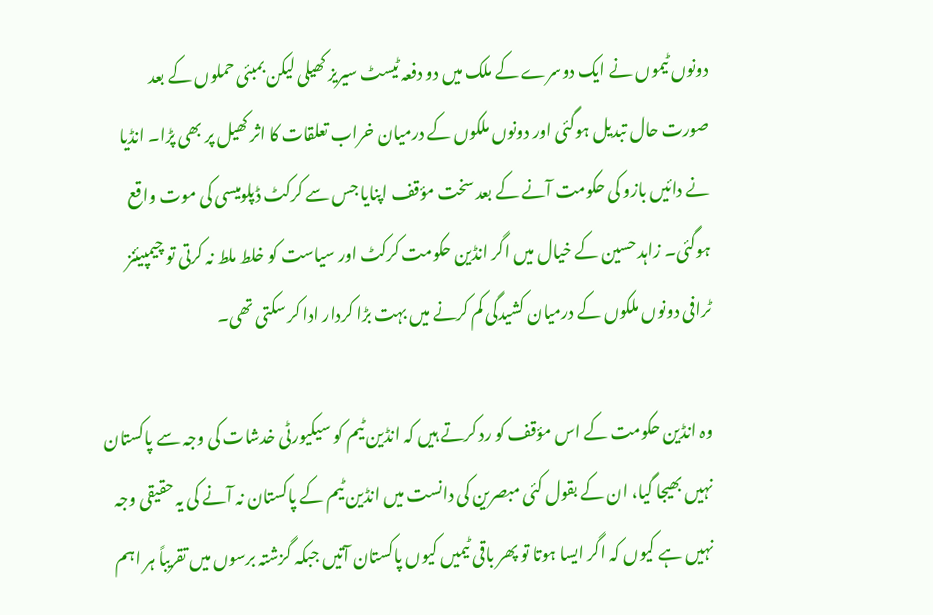دونوں ٹیموں نے ایک دوسرے کے ملک میں دو دفعہ ٹیسٹ سیریز کھیلی لیکن بمبئی حملوں کے بعد صورت حال تبدیل ہوگئی اور دونوں ملکوں کے درمیان خراب تعلقات کا اثر کھیل پر بھی پڑا۔ انڈیا نے دائیں بازو کی حکومت آنے کے بعد سخت مؤقف اپنایا جس سے کرکٹ ڈپلومیسی کی موت واقع ہوگئی۔ زاہد حسین کے خیال میں اگر انڈین حکومت کرکٹ اور سیاست کو خلط ملط نہ کرتی تو چیمپیئنز ٹرافی دونوں ملکوں کے درمیان کشیدگی کم کرنے میں بہت بڑا کردار ادا کر سکتی تھی۔

وہ انڈین حکومت کے اس مؤقف کو رد کرتے ہیں کہ انڈین ٹیم کو سیکیورٹی خدشات کی وجہ سے پاکستان نہیں بھیجا گیا، ان کے بقول کئی مبصرین کی دانست میں انڈین ٹیم کے پاکستان نہ آنے کی یہ حقیقی وجہ نہیں ہے کیوں کہ اگر ایسا ہوتا تو پھر باقی ٹیمیں کیوں پاکستان آتیں جبکہ گزشتہ برسوں میں تقریباً ہر اہم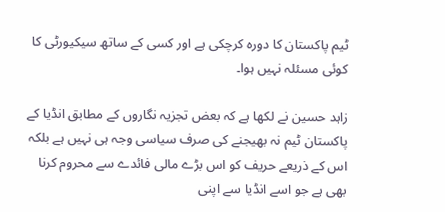ٹیم پاکستان کا دورہ کرچکی ہے اور کسی کے ساتھ سیکیورٹی کا کوئی مسئلہ نہیں ہوا۔

زاہد حسین نے لکھا ہے کہ بعض تجزیہ نگاروں کے مطابق انڈیا کے پاکستان ٹیم نہ بھیجنے کی صرف سیاسی وجہ ہی نہیں ہے بلکہ اس کے ذریعے حریف کو اس بڑے مالی فائدے سے محروم کرنا بھی ہے جو اسے انڈیا سے اپنی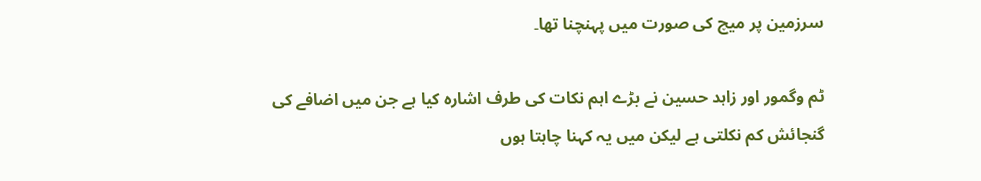سرزمین پر میچ کی صورت میں پہنچنا تھا۔

ٹم وگمور اور زاہد حسین نے بڑے اہم نکات کی طرف اشارہ کیا ہے جن میں اضافے کی گنجائش کم نکلتی ہے لیکن میں یہ کہنا چاہتا ہوں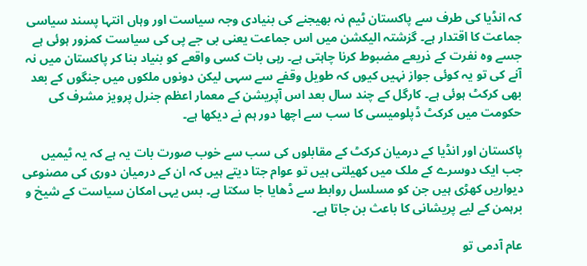کہ انڈیا کی طرف سے پاکستان ٹیم نہ بھیجنے کی بنیادی وجہ سیاست اور وہاں انتہا پسند سیاسی جماعت کا اقتدار ہے۔ گزشتہ الیکشن میں اس جماعت یعنی بی جے پی کی سیاست کمزور ہوئی ہے جسے وہ نفرت کے ذریعے مضبوط کرنا چاہتی ہے۔ رہی بات کسی واقعے کو بنیاد بنا کر پاکستان میں نہ آنے کی تو یہ کوئی جواز نہیں کیوں کہ طویل وقفے سے سہی لیکن دونوں ملکوں میں جنگوں کے بعد بھی کرکٹ ہوئی ہے۔ کارگل کے چند سال بعد اس آپریشن کے معمار اعظم جنرل پرویز مشرف کی حکومت میں کرکٹ ڈپلومیسی کا سب سے اچھا دور ہم نے دیکھا ہے۔

پاکستان اور انڈیا کے درمیان کرکٹ کے مقابلوں کی سب سے خوب صورت بات یہ ہے کہ یہ ٹیمیں جب ایک دوسرے کے ملک میں کھیلتی ہیں تو عوام جتا دیتے ہیں کہ ان کے درمیان دوری کی مصنوعی دیواریں کھڑی ہیں جن کو مسلسل روابط سے ڈھایا جا سکتا ہے۔ بس یہی امکان سیاست کے شیخ و برہمن کے لیے پریشانی کا باعث بن جاتا ہے۔

عام آدمی تو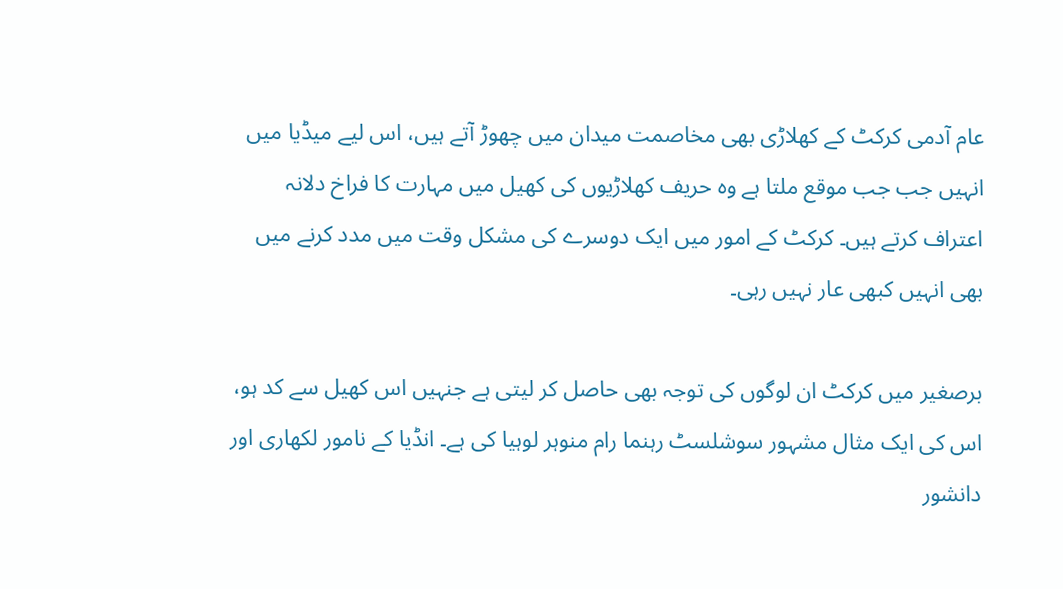عام آدمی کرکٹ کے کھلاڑی بھی مخاصمت میدان میں چھوڑ آتے ہیں، اس لیے میڈیا میں انہیں جب جب موقع ملتا ہے وہ حریف کھلاڑیوں کی کھیل میں مہارت کا فراخ دلانہ اعتراف کرتے ہیں۔ کرکٹ کے امور میں ایک دوسرے کی مشکل وقت میں مدد کرنے میں بھی انہیں کبھی عار نہیں رہی۔

برصغیر میں کرکٹ ان لوگوں کی توجہ بھی حاصل کر لیتی ہے جنہیں اس کھیل سے کد ہو، اس کی ایک مثال مشہور سوشلسٹ رہنما رام منوہر لوہیا کی ہے۔ انڈیا کے نامور لکھاری اور دانشور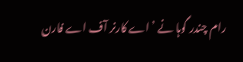رام چندر گوہا نے ’اے کارنر آف اے فارن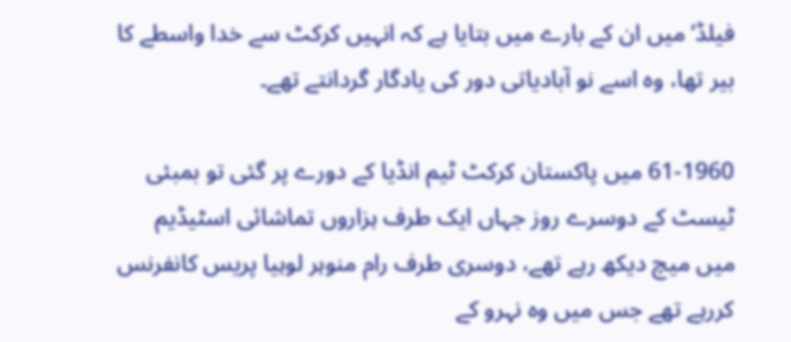فیلڈ‘ میں ان کے بارے میں بتایا ہے کہ انہیں کرکٹ سے خدا واسطے کا بیر تھا، وہ اسے نو آبادیاتی دور کی یادگار گردانتے تھے۔

61-1960 میں پاکستان کرکٹ ٹیم انڈیا کے دورے پر گئی تو بمبئی ٹیسٹ کے دوسرے روز جہاں ایک طرف ہزاروں تماشائی اسٹیڈیم میں میچ دیکھ رہے تھے، دوسری طرف رام منوہر لوہیا پریس کانفرنس کررہے تھے جس میں وہ نہرو کے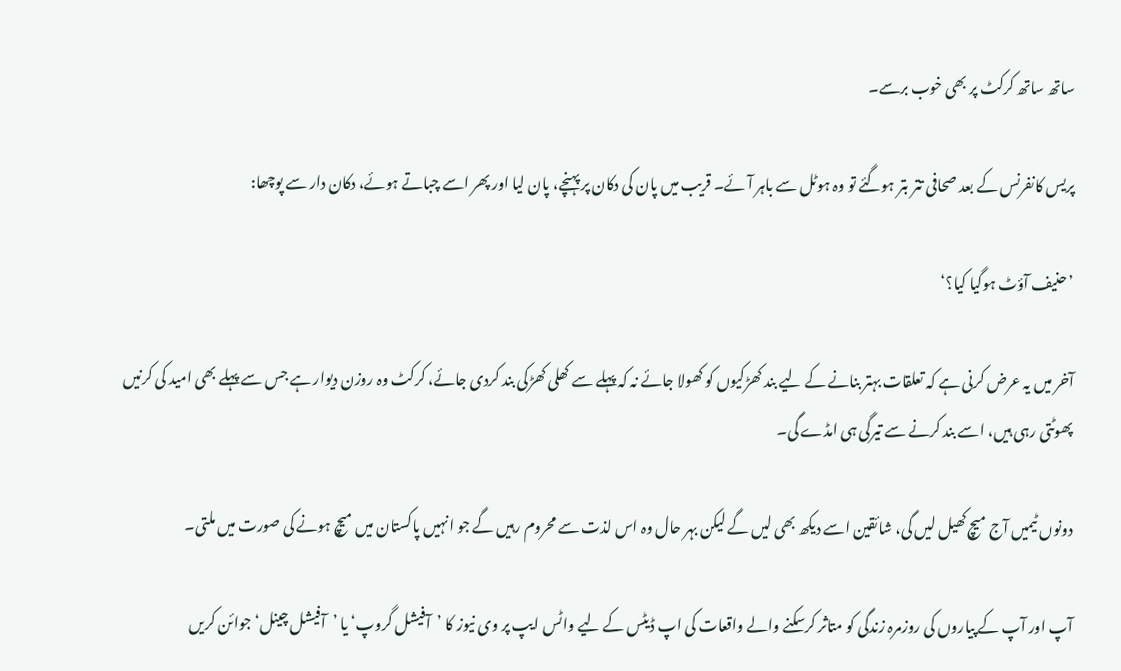ساتھ ساتھ کرکٹ پر بھی خوب برسے۔

پریس کانفرنس کے بعد صحافی تتر بتر ہوگئے تو وہ ہوٹل سے باہر آئے۔ قریب میں پان کی دکان پر پہنچے، پان لیا اور پھر اسے چباتے ہوئے، دکان دار سے پوچھا:

’حنیف آؤٹ ہوگیا کیا؟‘

آخر میں یہ عرض کرنی ہے کہ تعلقات بہتر بنانے کے لیے بند کھڑکیوں کو کھولا جائے نہ کہ پہلے سے کھلی کھڑکی بند کردی جائے، کرکٹ وہ روزن دیوار ہے جس سے پہلے بھی امید کی کرنیں پھوٹتی رہی ہیں، اسے بند کرنے سے تیرگی ہی امڈے گی۔

دونوں ٹیمیں آج میچ کھیل لیں گی، شائقین اسے دیکھ بھی لیں گے لیکن بہر حال وہ اس لذت سے محروم رہیں گے جو انہیں پاکستان میں میچ ہونے کی صورت میں ملتی۔

آپ اور آپ کے پیاروں کی روزمرہ زندگی کو متاثر کرسکنے والے واقعات کی اپ ڈیٹس کے لیے واٹس ایپ پر وی نیوز کا ’آفیشل گروپ‘ یا ’آفیشل چینل‘ جوائن کریں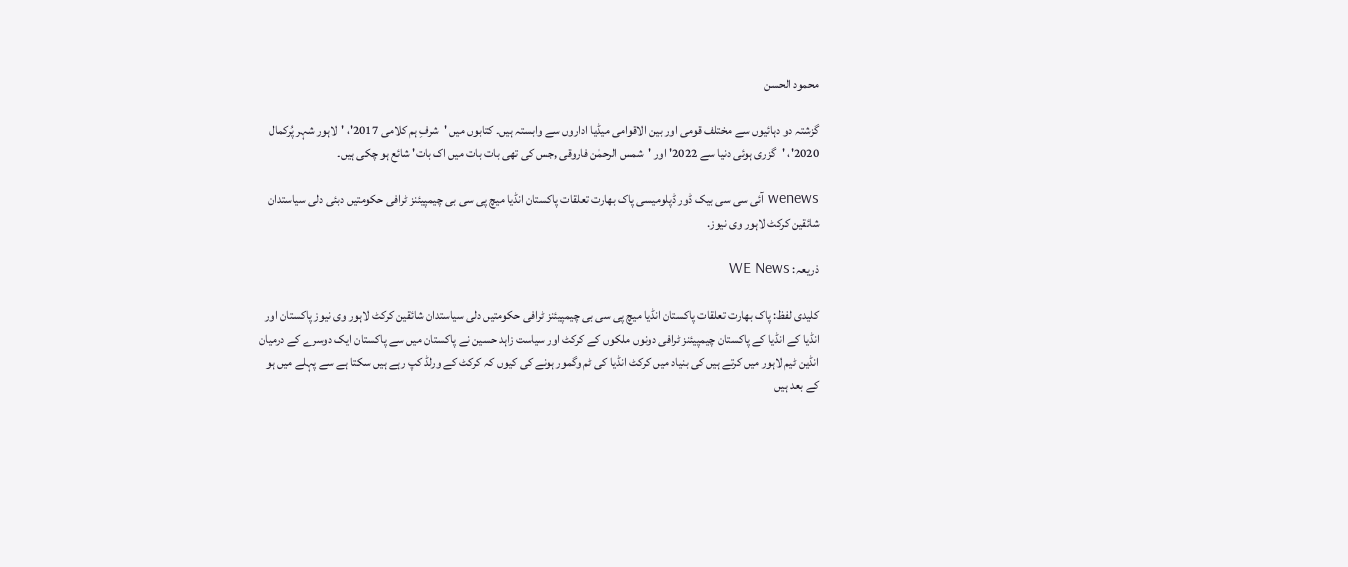محمود الحسن

گزشتہ دو دہائیوں سے مختلف قومی اور بین الاقوامی میڈیا اداروں سے وابستہ ہیں۔ کتابوں میں 'شرفِ ہم کلامی 2017'، 'لاہور شہر پُرکمال 2020'، 'گزری ہوئی دنیا سے 2022' اور 'شمس الرحمٰن فاروقی ,جس کی تھی بات بات میں اک بات' شائع ہو چکی ہیں۔

wenews آئی سی سی بیک ڈور ڈپلومیسی پاک بھارت تعلقات پاکستان انڈیا میچ پی سی بی چیمپیئنز ٹرافی حکومتیں دبئی دلی سیاستدان شائقین کرکٹ لاہور وی نیوز.

ذریعہ: WE News

کلیدی لفظ: پاک بھارت تعلقات پاکستان انڈیا میچ پی سی بی چیمپیئنز ٹرافی حکومتیں دلی سیاستدان شائقین کرکٹ لاہور وی نیوز پاکستان اور انڈیا کے انڈیا کے پاکستان چیمپیئنز ٹرافی دونوں ملکوں کے کرکٹ اور سیاست زاہد حسین نے پاکستان میں سے پاکستان ایک دوسرے کے درمیان انڈین ٹیم لاہور میں کرتے ہیں کی بنیاد میں کرکٹ انڈیا کی ٹم وگمور ہونے کی کیوں کہ کرکٹ کے ورلڈ کپ رہے ہیں سکتا ہے سے پہلے میں ہو کے بعد ہیں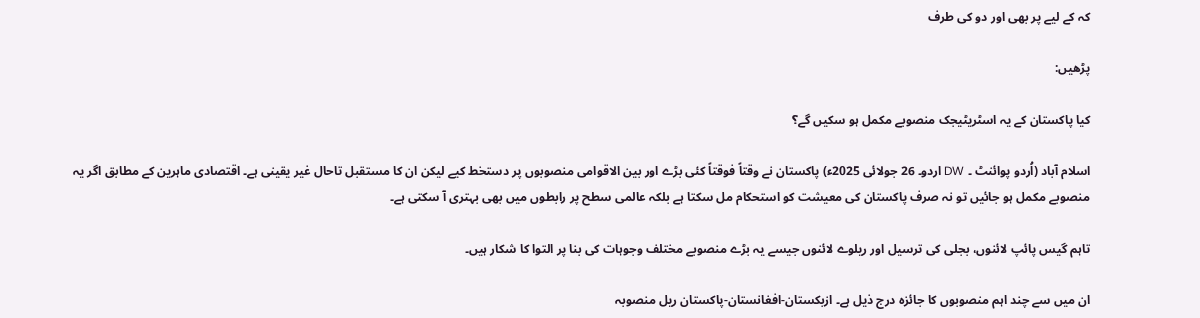کہ کے لیے پر بھی اور دو کی طرف

پڑھیں:

کیا پاکستان کے یہ اسٹریٹیجک منصوبے مکمل ہو سکیں گے؟

اسلام آباد (اُردو پوائنٹ ۔ DW اردو۔ 26 جولائی 2025ء) پاکستان نے وقتاً فوقتاً کئی بڑے اور بین الاقوامی منصوبوں پر دستخط کیے لیکن ان کا مستقبل تاحال غیر یقینی ہے۔ اقتصادی ماہرین کے مطابق اگر یہ منصوبے مکمل ہو جائیں تو نہ صرف پاکستان کی معیشت کو استحکام مل سکتا ہے بلکہ عالمی سطح پر رابطوں میں بھی بہتری آ سکتی ہے۔

تاہم گیس پائپ لائنوں، بجلی کی ترسیل اور ریلوے لائنوں جیسے یہ بڑے منصوبے مختلف وجوہات کی بنا پر التوا کا شکار ہیں۔

ان میں سے چند اہم منصوبوں کا جائزہ درج ذیل ہے۔ ازبکستان-افغانستان-پاکستان ریل منصوبہ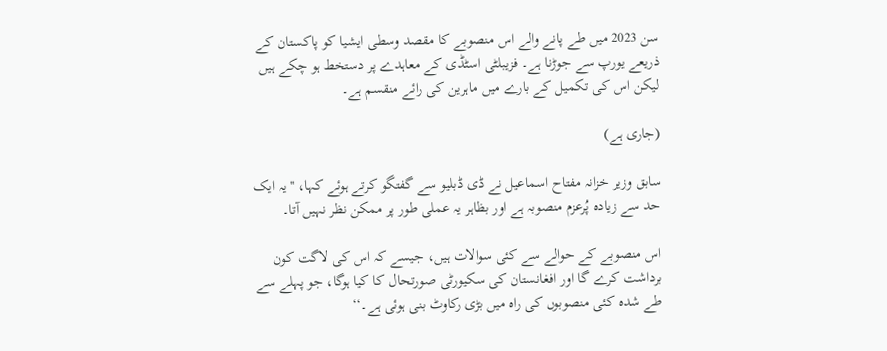سن 2023 میں طے پانے والے اس منصوبے کا مقصد وسطی ایشیا کو پاکستان کے ذریعے یورپ سے جوڑنا ہے۔ فزیبلٹی اسٹڈی کے معاہدے پر دستخط ہو چکے ہیں لیکن اس کی تکمیل کے بارے میں ماہرین کی رائے منقسم ہے۔

(جاری ہے)

سابق وزیر خزانہ مفتاح اسماعیل نے ڈی ڈبلیو سے گفتگو کرتے ہوئے کہا، ''یہ ایک حد سے زیادہ پُرعزم منصوبہ ہے اور بظاہر یہ عملی طور پر ممکن نظر نہیں آتا۔

اس منصوبے کے حوالے سے کئی سوالات ہیں، جیسے کہ اس کی لاگت کون برداشت کرے گا اور افغانستان کی سکیورٹی صورتحال کا کیا ہوگا، جو پہلے سے طے شدہ کئی منصوبوں کی راہ میں بڑی رکاوٹ بنی ہوئی ہے۔‘‘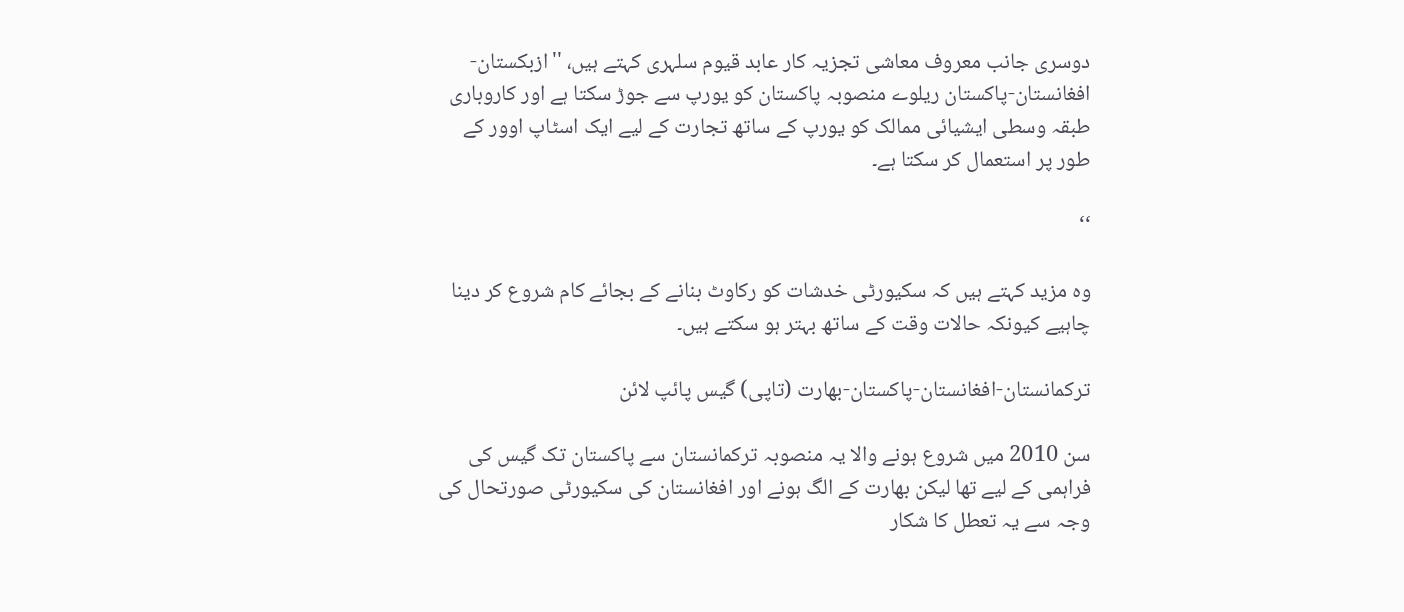دوسری جانب معروف معاشی تجزیہ کار عابد قیوم سلہری کہتے ہیں، ''ازبکستان-افغانستان-پاکستان ریلوے منصوبہ پاکستان کو یورپ سے جوڑ سکتا ہے اور کاروباری طبقہ وسطی ایشیائی ممالک کو یورپ کے ساتھ تجارت کے لیے ایک اسٹاپ اوور کے طور پر استعمال کر سکتا ہے۔

‘‘

وہ مزید کہتے ہیں کہ سکیورٹی خدشات کو رکاوٹ بنانے کے بجائے کام شروع کر دینا چاہیے کیونکہ حالات وقت کے ساتھ بہتر ہو سکتے ہیں۔

ترکمانستان-افغانستان-پاکستان-بھارت (تاپی) گیس پائپ لائن

سن 2010 میں شروع ہونے والا یہ منصوبہ ترکمانستان سے پاکستان تک گیس کی فراہمی کے لیے تھا لیکن بھارت کے الگ ہونے اور افغانستان کی سکیورٹی صورتحال کی وجہ سے یہ تعطل کا شکار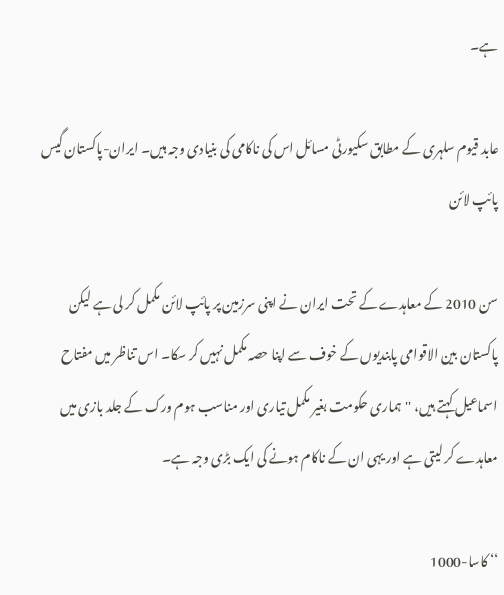ہے۔

عابد قیوم سلہری کے مطابق سکیورٹی مسائل اس کی ناکامی کی بنیادی وجہ ہیں۔ ایران-پاکستان گیس پائپ لائن

سن 2010 کے معاہدے کے تحت ایران نے اپنی سرزمین پر پائپ لائن مکمل کر لی ہے لیکن پاکستان بین الاقوامی پابندیوں کے خوف سے اپنا حصہ مکمل نہیں کر سکا۔ اس تناظر میں مفتاح اسماعیل کہتے ہیں، ''ہماری حکومت بغیر مکمل تیاری اور مناسب ہوم ورک کے جلد بازی میں معاہدے کر لیتی ہے اور یہی ان کے ناکام ہونے کی ایک بڑی وجہ ہے۔

‘‘ کاسا-1000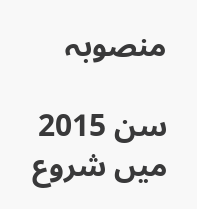منصوبہ

سن 2015 میں شروع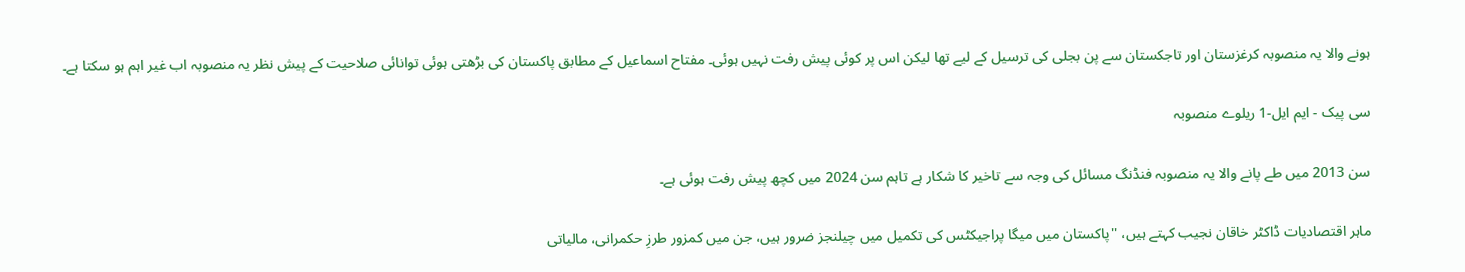ہونے والا یہ منصوبہ کرغزستان اور تاجکستان سے پن بجلی کی ترسیل کے لیے تھا لیکن اس پر کوئی پیش رفت نہیں ہوئی۔ مفتاح اسماعیل کے مطابق پاکستان کی بڑھتی ہوئی توانائی صلاحیت کے پیش نظر یہ منصوبہ اب غیر اہم ہو سکتا ہے۔

سی پیک - ایم ایل-1 ریلوے منصوبہ

سن 2013 میں طے پانے والا یہ منصوبہ فنڈنگ مسائل کی وجہ سے تاخیر کا شکار ہے تاہم سن 2024 میں کچھ پیش رفت ہوئی ہے۔

ماہر اقتصادیات ڈاکٹر خاقان نجیب کہتے ہیں، ''پاکستان میں میگا پراجیکٹس کی تکمیل میں چیلنجز ضرور ہیں، جن میں کمزور طرزِ حکمرانی، مالیاتی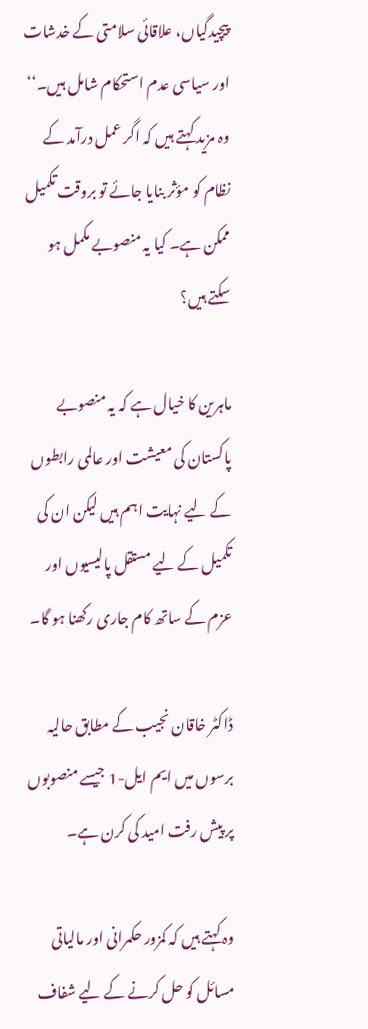پیچیدگیاں، علاقائی سلامتی کے خدشات اور سیاسی عدم استحکام شامل ہیں۔‘‘ وہ مزید کہتے ہیں کہ اگر عمل درآمد کے نظام کو مؤثر بنایا جائے تو بروقت تکمیل ممکن ہے۔ کیا یہ منصوبے مکمل ہو سکتے ہیں؟

ماہرین کا خیال ہے کہ یہ منصوبے پاکستان کی معیشت اور عالمی رابطوں کے لیے نہایت اہم ہیں لیکن ان کی تکمیل کے لیے مستقل پالیسیوں اور عزم کے ساتھ کام جاری رکھنا ہو گا۔

ڈاکٹر خاقان نجیب کے مطابق حالیہ برسوں میں ایم ایل-1 جیسے منصوبوں پر پیش رفت امید کی کرن ہے۔

وہ کہتے ہیں کہ کمزور حکمرانی اور مالیاتی مسائل کو حل کرنے کے لیے شفاف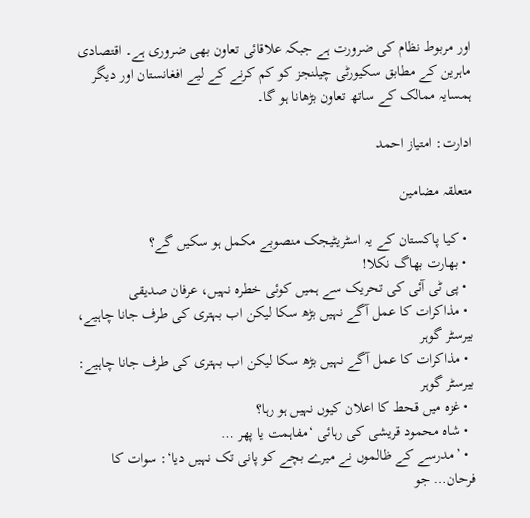اور مربوط نظام کی ضرورت ہے جبکہ علاقائی تعاون بھی ضروری ہے۔ اقتصادی ماہرین کے مطابق سکیورٹی چیلنجز کو کم کرنے کے لیے افغانستان اور دیگر ہمسایہ ممالک کے ساتھ تعاون بڑھانا ہو گا۔

ادارت: امتیاز احمد

متعلقہ مضامین

  • کیا پاکستان کے یہ اسٹریٹیجک منصوبے مکمل ہو سکیں گے؟
  • بھارت بھاگ نکلا!
  • پی ٹی آئی کی تحریک سے ہمیں کوئی خطرہ نہیں، عرفان صدیقی
  • مذاکرات کا عمل آگے نہیں بڑھ سکا لیکن اب بہتری کی طرف جانا چاہیے، بیرسٹر گوہر
  • مذاکرات کا عمل آگے نہیں بڑھ سکا لیکن اب بہتری کی طرف جانا چاہیے: بیرسٹر گوہر
  • غزہ میں قحط کا اعلان کیوں نہیں ہو رہا؟
  • شاہ محمود قریشی کی رہائی ‘مفاہمت یا پھر …
  • ’مدرسے کے ظالموں نے میرے بچے کو پانی تک نہیں دیا‘: سوات کا فرحان… جو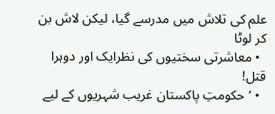علم کی تلاش میں مدرسے گیا، لیکن لاش بن کر لوٹا
  • معاشرتی سختیوں کی نظرایک اور دوہرا قتل!
  • ’حکومتِ پاکستان غریب شہریوں کے لیے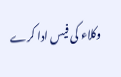وکلاء کی فیس ادا کرے